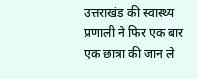उत्तराखंड की स्वास्थ्य प्रणाली ने फिर एक बार एक छात्रा की जान ले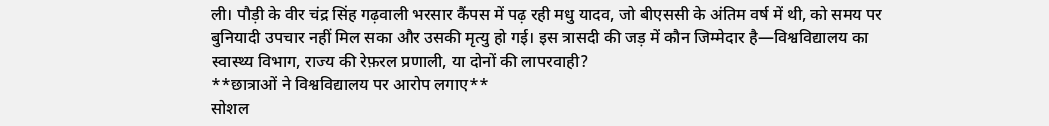ली। पौड़ी के वीर चंद्र सिंह गढ़वाली भरसार कैंपस में पढ़ रही मधु यादव, जो बीएससी के अंतिम वर्ष में थी, को समय पर बुनियादी उपचार नहीं मिल सका और उसकी मृत्यु हो गई। इस त्रासदी की जड़ में कौन जिम्मेदार है—विश्वविद्यालय का स्वास्थ्य विभाग, राज्य की रेफ़रल प्रणाली, या दोनों की लापरवाही?
**छात्राओं ने विश्वविद्यालय पर आरोप लगाए**
सोशल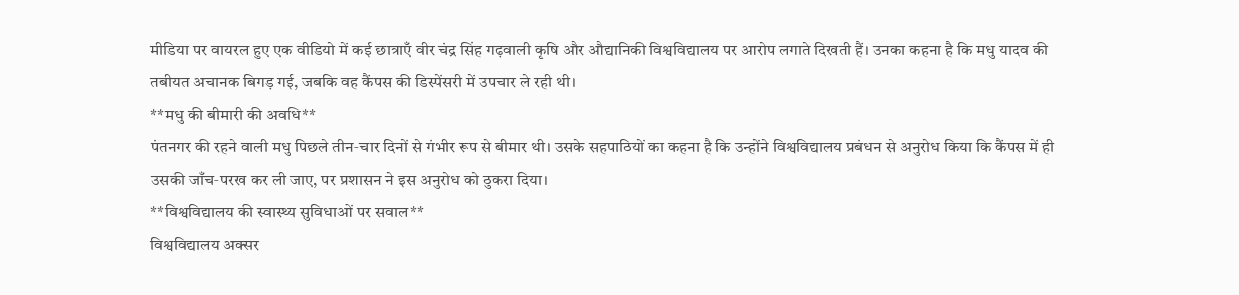मीडिया पर वायरल हुए एक वीडियो में कई छात्राएँ वीर चंद्र सिंह गढ़वाली कृषि और औद्यानिकी विश्वविद्यालय पर आरोप लगाते दिखती हैं। उनका कहना है कि मधु यादव की तबीयत अचानक बिगड़ गई, जबकि वह कैंपस की डिस्पेंसरी में उपचार ले रही थी।
**मधु की बीमारी की अवधि**
पंतनगर की रहने वाली मधु पिछले तीन‑चार दिनों से गंभीर रूप से बीमार थी। उसके सहपाठियों का कहना है कि उन्होंने विश्वविद्यालय प्रबंधन से अनुरोध किया कि कैंपस में ही उसकी जाँच‑परख कर ली जाए, पर प्रशासन ने इस अनुरोध को ठुकरा दिया।
**विश्वविद्यालय की स्वास्थ्य सुविधाओं पर सवाल**
विश्वविद्यालय अक्सर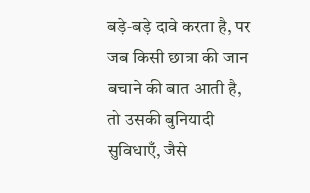बड़े‑बड़े दावे करता है, पर जब किसी छात्रा की जान बचाने की बात आती है, तो उसकी बुनियादी सुविधाएँ, जैसे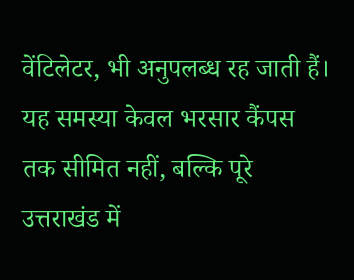वेंटिलेटर, भी अनुपलब्ध रह जाती हैं। यह समस्या केवल भरसार कैंपस तक सीमित नहीं, बल्कि पूरे उत्तराखंड में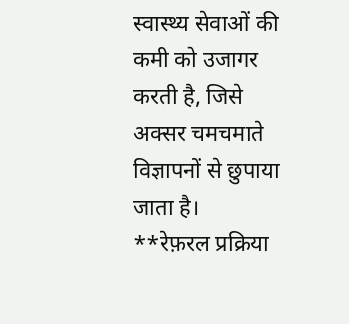स्वास्थ्य सेवाओं की कमी को उजागर करती है, जिसे अक्सर चमचमाते विज्ञापनों से छुपाया जाता है।
**रेफ़रल प्रक्रिया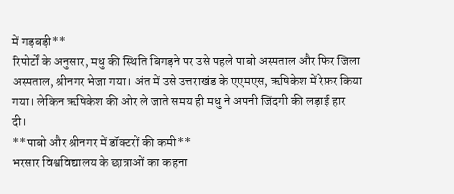में गड़बड़ी**
रिपोर्टों के अनुसार, मधु की स्थिति बिगड़ने पर उसे पहले पाबो अस्पताल और फिर जिला अस्पताल, श्रीनगर भेजा गया। अंत में उसे उत्तराखंड के एएमएस, ऋषिकेश में रेफ़र किया गया। लेकिन ऋषिकेश की ओर ले जाते समय ही मधु ने अपनी जिंदगी की लड़ाई हार दी।
**पाबो और श्रीनगर में डॉक्टरों की कमी**
भरसार विश्वविद्यालय के छात्राओं का कहना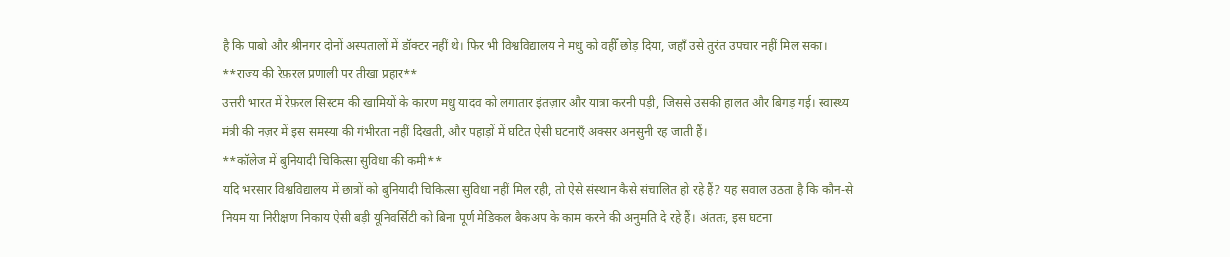है कि पाबो और श्रीनगर दोनों अस्पतालों में डॉक्टर नहीं थे। फिर भी विश्वविद्यालय ने मधु को वहीँ छोड़ दिया, जहाँ उसे तुरंत उपचार नहीं मिल सका।
**राज्य की रेफ़रल प्रणाली पर तीखा प्रहार**
उत्तरी भारत में रेफ़रल सिस्टम की खामियों के कारण मधु यादव को लगातार इंतज़ार और यात्रा करनी पड़ी, जिससे उसकी हालत और बिगड़ गई। स्वास्थ्य मंत्री की नज़र में इस समस्या की गंभीरता नहीं दिखती, और पहाड़ों में घटित ऐसी घटनाएँ अक्सर अनसुनी रह जाती हैं।
**कॉलेज में बुनियादी चिकित्सा सुविधा की कमी**
यदि भरसार विश्वविद्यालय में छात्रों को बुनियादी चिकित्सा सुविधा नहीं मिल रही, तो ऐसे संस्थान कैसे संचालित हो रहे हैं? यह सवाल उठता है कि कौन-से नियम या निरीक्षण निकाय ऐसी बड़ी यूनिवर्सिटी को बिना पूर्ण मेडिकल बैकअप के काम करने की अनुमति दे रहे हैं। अंततः, इस घटना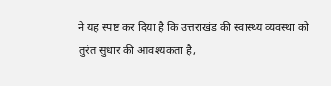ने यह स्पष्ट कर दिया है कि उत्तराखंड की स्वास्थ्य व्यवस्था को तुरंत सुधार की आवश्यकता है,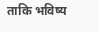ताकि भविष्य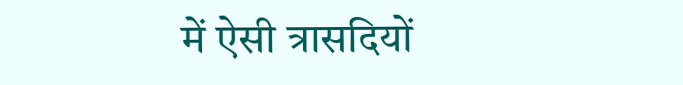में ऐसी त्रासदियों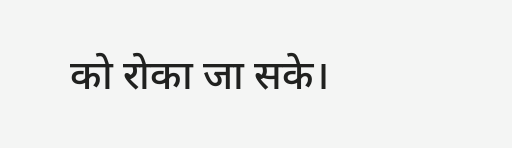को रोका जा सके।